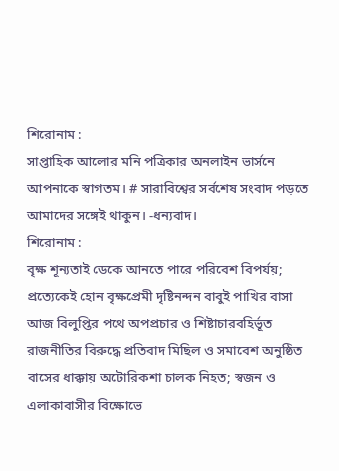শিরোনাম :
সাপ্তাহিক আলোর মনি পত্রিকার অনলাইন ভার্সনে আপনাকে স্বাগতম। # সারাবিশ্বের সর্বশেষ সংবাদ পড়তে আমাদের সঙ্গেই থাকুন। -ধন্যবাদ।
শিরোনাম :
বৃক্ষ শূন্যতাই ডেকে আনতে পারে পরিবেশ বিপর্যয়; প্রত্যেকেই হোন বৃক্ষপ্রেমী দৃষ্টিনন্দন বাবুই পাখির বাসা আজ বিলুপ্তির পথে অপপ্রচার ও শিষ্টাচারবহির্ভূত রাজনীতির বিরুদ্ধে প্রতিবাদ মিছিল ও সমাবেশ অনুষ্ঠিত বাসের ধাক্কায় অটোরিকশা চালক নিহত; স্বজন ও এলাকাবাসীর বিক্ষোভে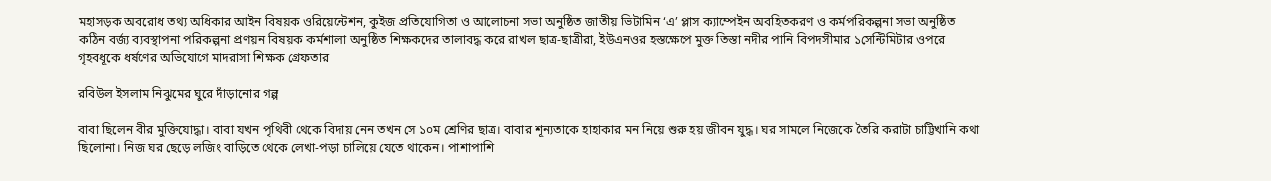মহাসড়ক অবরোধ তথ্য অধিকার আইন বিষয়ক ওরিয়েন্টেশন, কুইজ প্রতিযোগিতা ও আলোচনা সভা অনুষ্ঠিত জাতীয় ভিটামিন ‘এ’ প্লাস ক্যাম্পেইন অবহিতকরণ ও কর্মপরিকল্পনা সভা অনুষ্ঠিত কঠিন বর্জ্য ব্যবস্থাপনা পরিকল্পনা প্রণয়ন বিষয়ক কর্মশালা অনুষ্ঠিত শিক্ষকদের তালাবদ্ধ করে রাখল ছাত্র-ছাত্রীরা, ইউএনওর হস্তক্ষেপে মুক্ত তিস্তা নদীর পানি বিপদসীমার ১সেন্টিমিটার ওপরে গৃহবধূকে ধর্ষণের অভিযোগে মাদরাসা শিক্ষক গ্রেফতার

রবিউল ইসলাম নিঝুমের ঘুরে দাঁড়ানোর গল্প

বাবা ছিলেন বীর মুক্তিযোদ্ধা। বাবা যখন পৃথিবী থেকে বিদায় নেন তখন সে ১০ম শ্রেণির ছাত্র। বাবার শূন্যতাকে হাহাকার মন নিয়ে শুরু হয় জীবন যুদ্ধ। ঘর সামলে নিজেকে তৈরি করাটা চাট্টিখানি কথা ছিলোনা। নিজ ঘর ছেড়ে লজিং বাড়িতে থেকে লেখা-পড়া চালিয়ে যেতে থাকেন। পাশাপাশি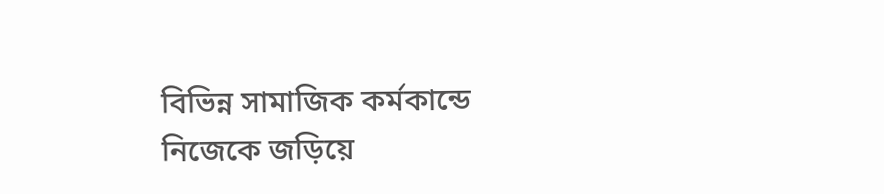বিভিন্ন সামাজিক কর্মকান্ডে নিজেকে জড়িয়ে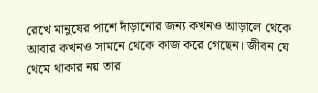রেখে মানুষের পাশে দাঁড়ানোর জন্য কখনও আড়ালে থেকে আবার কখনও সামনে থেকে কাজ করে গেছেন। জীবন যে থেমে থাকার নয় তার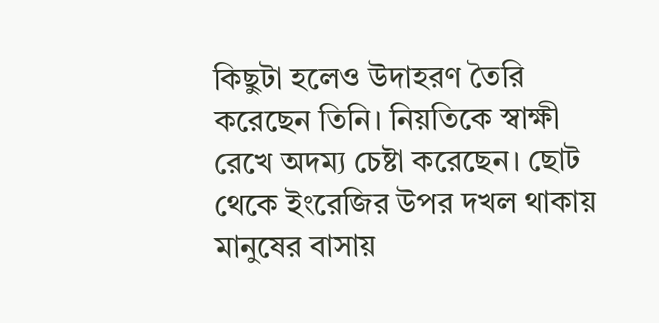কিছুটা হলেও উদাহরণ তৈরি করেছেন তিনি। নিয়তিকে স্বাক্ষী রেখে অদম্য চেষ্টা করেছেন। ছোট থেকে ইংরেজির উপর দখল থাকায় মানুষের বাসায়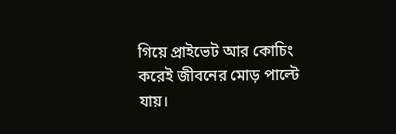গিয়ে প্রাইভেট আর কোচিং করেই জীবনের মোড় পাল্টে যায়।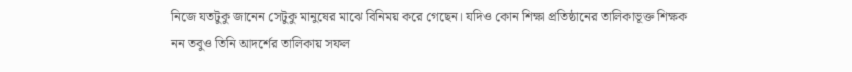নিজে যতটুকু জানেন সেটুকু মানুষের মাঝে বিনিময় করে গেছেন। যদিও কোন শিক্ষা প্রতিষ্ঠানের তালিকাভূক্ত শিক্ষক নন তবুও তিনি আদর্শের তালিকায় সফল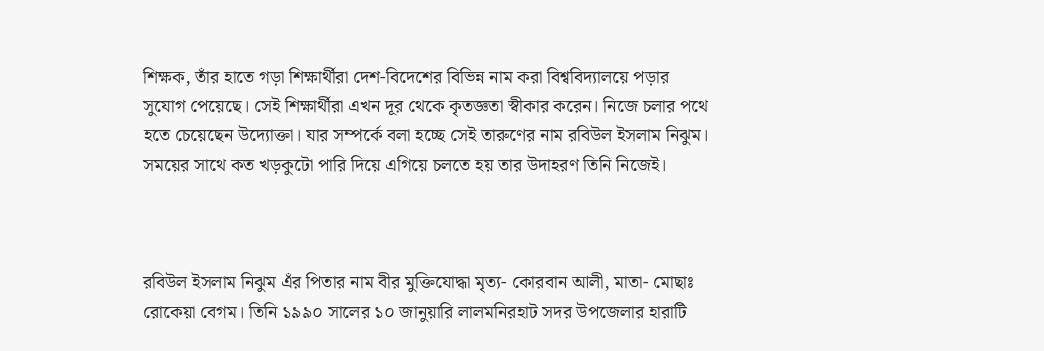শিক্ষক, তাঁর হাতে গড়া শিক্ষার্থীরা দেশ-বিদেশের বিভিন্ন নাম করা বিশ্ববিদ্যালয়ে পড়ার সুযোগ পেয়েছে। সেই শিক্ষার্থীরা এখন দূর থেকে কৃতজ্ঞতা স্বীকার করেন। নিজে চলার পথে হতে চেয়েছেন উদ্যোক্তা। যার সম্পর্কে বলা হচ্ছে সেই তারুণের নাম রবিউল ইসলাম নিঝুম। সময়ের সাথে কত খড়কুটো পারি দিয়ে এগিয়ে চলতে হয় তার উদাহরণ তিনি নিজেই।



রবিউল ইসলাম নিঝুম এঁর পিতার নাম বীর মুক্তিযোদ্ধা মৃত্য- কোরবান আলী, মাতা- মোছাঃ রোকেয়া বেগম। তিনি ১৯৯০ সালের ১০ জানুয়ারি লালমনিরহাট সদর উপজেলার হারাটি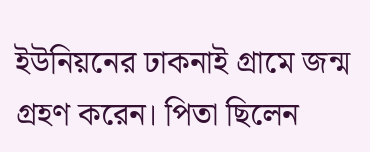ইউনিয়নের ঢাকনাই গ্রামে জন্ম গ্রহণ করেন। পিতা ছিলেন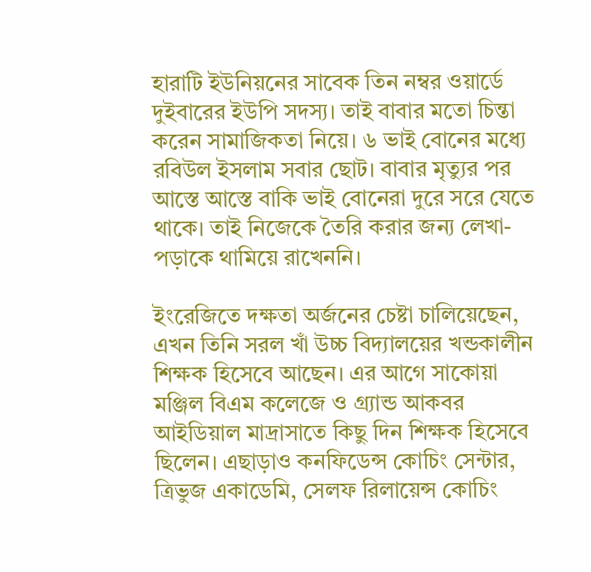হারাটি ইউনিয়নের সাবেক তিন নম্বর ওয়ার্ডে দুইবারের ইউপি সদস্য। তাই বাবার মতো চিন্তা করেন সামাজিকতা নিয়ে। ৬ ভাই বোনের মধ্যে রবিউল ইসলাম সবার ছোট। বাবার মৃত্যুর পর আস্তে আস্তে বাকি ভাই বোনেরা দুরে সরে যেতে থাকে। তাই নিজেকে তৈরি করার জন্য লেখা-পড়াকে থামিয়ে রাখেননি।

ইংরেজিতে দক্ষতা অর্জনের চেষ্টা চালিয়েছেন, এখন তিনি সরল খাঁ উচ্চ বিদ্যালয়ের খন্ডকালীন শিক্ষক হিসেবে আছেন। এর আগে সাকোয়া মঞ্জিল বিএম কলেজে ও গ্র্যান্ড আকবর আইডিয়াল মাদ্রাসাতে কিছু দিন শিক্ষক হিসেবে ছিলেন। এছাড়াও কনফিডেন্স কোচিং সেন্টার, ত্রিভুজ একাডেমি, সেলফ রিলায়েন্স কোচিং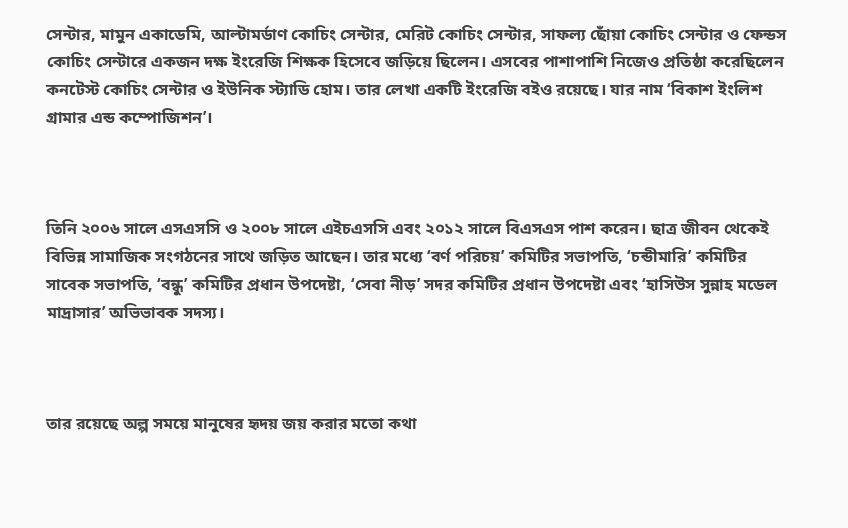সেন্টার, মামুন একাডেমি, আল্টামর্ডাণ কোচিং সেন্টার, মেরিট কোচিং সেন্টার, সাফল্য ছোঁয়া কোচিং সেন্টার ও ফেন্ডস কোচিং সেন্টারে একজন দক্ষ ইংরেজি শিক্ষক হিসেবে জড়িয়ে ছিলেন। এসবের পাশাপাশি নিজেও প্রতিষ্ঠা করেছিলেন কনটেস্ট কোচিং সেন্টার ও ইউনিক স্ট্যাডি হোম। তার লেখা একটি ইংরেজি বইও রয়েছে। যার নাম ‘বিকাশ ইংলিশ গ্রামার এন্ড কম্পোজিশন’।



তিনি ২০০৬ সালে এসএসসি ও ২০০৮ সালে এইচএসসি এবং ২০১২ সালে বিএসএস পাশ করেন। ছাত্র জীবন থেকেই বিভিন্ন সামাজিক সংগঠনের সাথে জড়িত আছেন। তার মধ্যে ‘বর্ণ পরিচয়’ কমিটির সভাপতি, ‘চন্ডীমারি’ কমিটির সাবেক সভাপতি, ‘বন্ধু’ কমিটির প্রধান উপদেষ্টা, ‘সেবা নীড়’ সদর কমিটির প্রধান উপদেষ্টা এবং ‘হাসিউস সুন্নাহ মডেল মাদ্রাসার’ অভিভাবক সদস্য।



তার রয়েছে অল্প সময়ে মানুষের হৃদয় জয় করার মতো কথা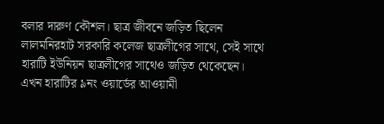বলার দারুণ কৌশল। ছাত্র জীবনে জড়িত ছিলেন লালমনিরহাট সরকারি কলেজ ছাত্রলীগের সাথে, সেই সাথে হারাটি ইউনিয়ন ছাত্রলীগের সাথেও জড়িত থেকেছেন। এখন হারাটির ৯নং ওয়ার্ডের আওয়ামী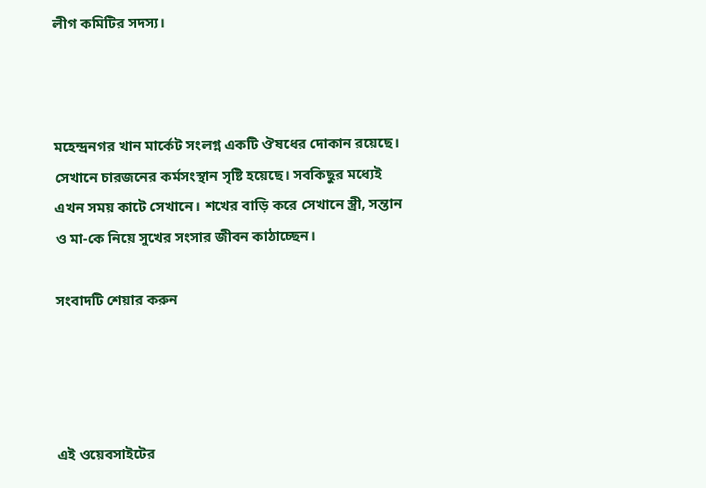লীগ কমিটির সদস্য।



মহেন্দ্রনগর খান মার্কেট সংলগ্ন একটি ঔষধের দোকান রয়েছে। সেখানে চারজনের কর্মসংস্থান সৃষ্টি হয়েছে। সবকিছুর মধ্যেই এখন সময় কাটে সেখানে। শখের বাড়ি করে সেখানে স্ত্রী, সন্তান ও মা-কে নিয়ে সুখের সংসার জীবন কাঠাচ্ছেন।

সংবাদটি শেয়ার করুন




এই ওয়েবসাইটের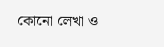কোনো লেখা ও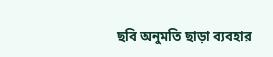ছবি অনুমতি ছাড়া ব্যবহার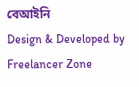বেআইনি
Design & Developed by Freelancer Zone